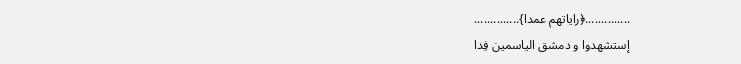..............﴿راياتهم عمدا}..............
إستشهدوا و دمشق الياسمين فِدا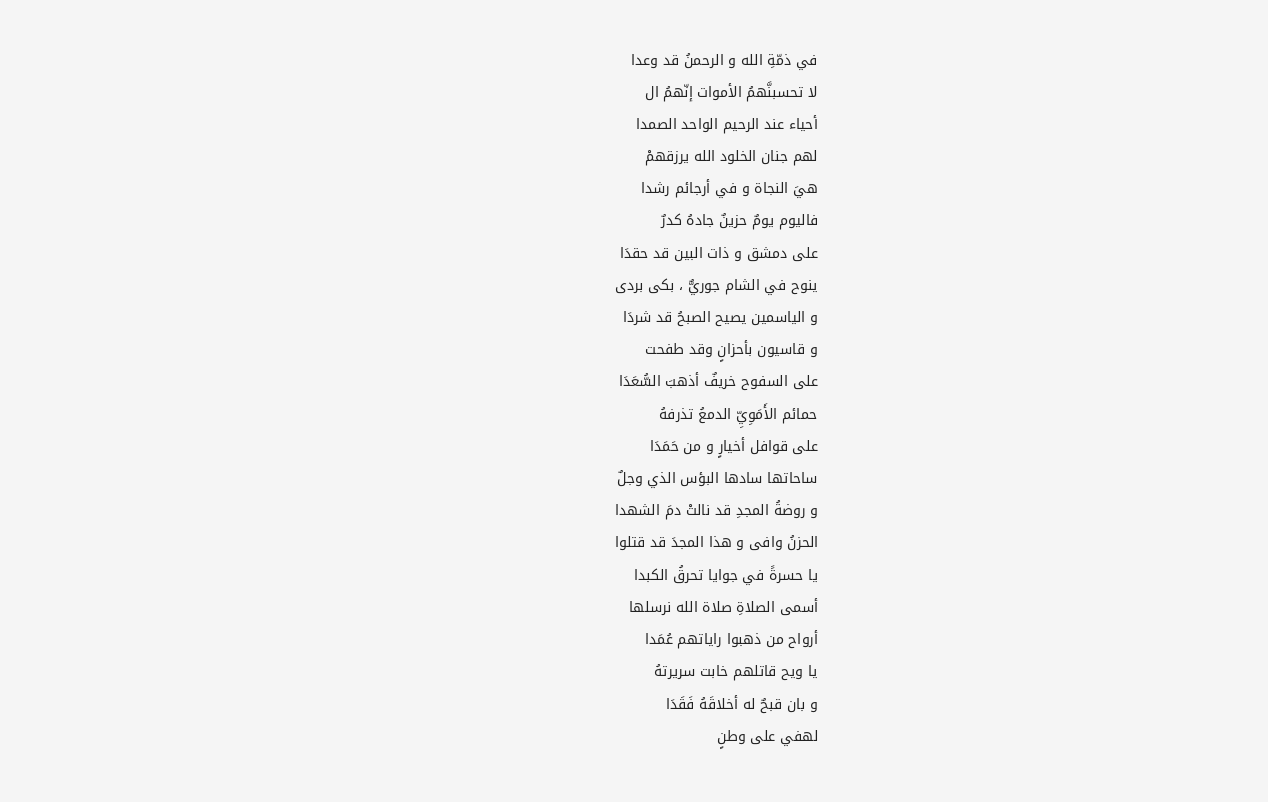في ذمّةِ الله و الرحمنُ قد وعدا
لا تحسبنَّهمُ الأموات إنّهمُ ال
أحياء عند الرحيم الواحد الصمدا
لهم جنان الخلود الله يرزقهمْ
هيَ النجاة و في أرجائم رشدا
فاليوم يومٌ حزينٌ جادهُ كدرٌ
علی دمشق و ذات البين قد حقدَا
ينوح في الشام جوريٌّ ، بكی بردی
و الياسمين يصيح الصبحُ قد شردَا
و قاسيون بأحزانٍ وقد طفحت
علی السفوح خريفٌ أذهبَ السُّعَدَا
حمائم الأَمَوِيِّ الدمعُ تذرفهُ
علی قوافل أخيارٍ و من حَمَدَا
ساحاتها سادها البؤس الذي وجلٌ
و روضةُ المجدِ قد نالتْ دمَ الشهدا
الحزنُ وافی و هذا المجدَ قد قتلوا
يا حسرةً في جوايا تحرقُ الكبدا
أسمی الصلاةِ صلاة الله نرسلها
أرواح من ذهبوا راياتهم عُمَدا
يا ويح قاتلهم خابت سريرتهُ
و بان قبحٌ له أخلاقَهُ فَقَدَا
لهفي علی وطنٍ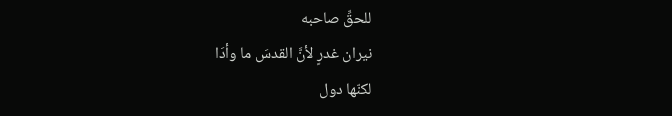للحقِّ صاحبه
نيران غدرٍ لأنَّ القدسَ ما وأدَا
لكنّها دول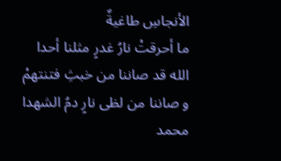الأنجاسِ طاغيةٌ
ما أحرقتْ نارُ غدرٍ مثلنا أحدا
الله قد صاننا من خبثِ فتنتهمْ
و صاننا من لظی نارٍ دمُ الشهدا
محمد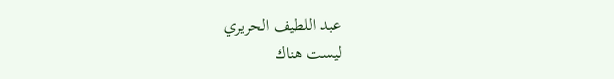عبد اللطيف الحريري
ليست هناك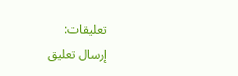تعليقات:
إرسال تعليق